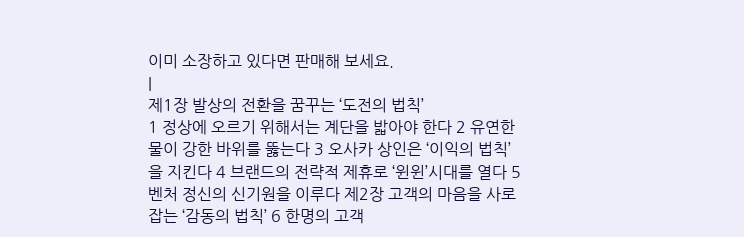이미 소장하고 있다면 판매해 보세요.
|
제1장 발상의 전환을 꿈꾸는 ‘도전의 법칙’
1 정상에 오르기 위해서는 계단을 밟아야 한다 2 유연한 물이 강한 바위를 뚫는다 3 오사카 상인은 ‘이익의 법칙’을 지킨다 4 브랜드의 전략적 제휴로 ‘윈윈’시대를 열다 5 벤처 정신의 신기원을 이루다 제2장 고객의 마음을 사로잡는 ‘감동의 법칙’ 6 한명의 고객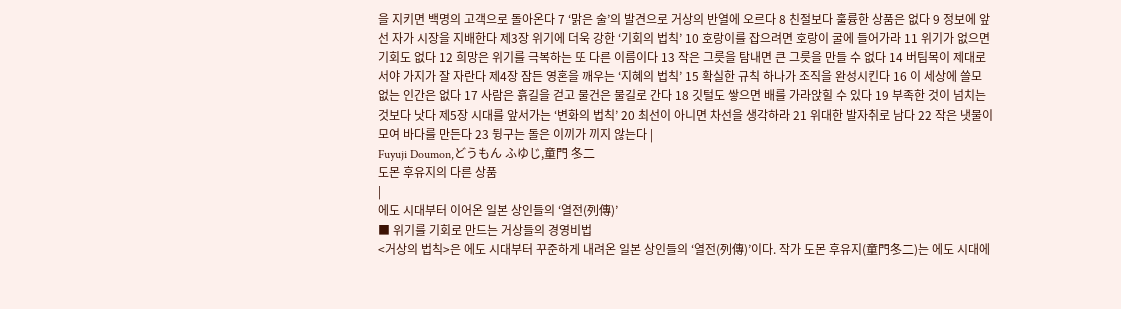을 지키면 백명의 고객으로 돌아온다 7 ‘맑은 술’의 발견으로 거상의 반열에 오르다 8 친절보다 훌륭한 상품은 없다 9 정보에 앞선 자가 시장을 지배한다 제3장 위기에 더욱 강한 ‘기회의 법칙’ 10 호랑이를 잡으려면 호랑이 굴에 들어가라 11 위기가 없으면 기회도 없다 12 희망은 위기를 극복하는 또 다른 이름이다 13 작은 그릇을 탐내면 큰 그릇을 만들 수 없다 14 버팀목이 제대로 서야 가지가 잘 자란다 제4장 잠든 영혼을 깨우는 ‘지혜의 법칙’ 15 확실한 규칙 하나가 조직을 완성시킨다 16 이 세상에 쓸모 없는 인간은 없다 17 사람은 흙길을 걷고 물건은 물길로 간다 18 깃털도 쌓으면 배를 가라앉힐 수 있다 19 부족한 것이 넘치는 것보다 낫다 제5장 시대를 앞서가는 ‘변화의 법칙’ 20 최선이 아니면 차선을 생각하라 21 위대한 발자취로 남다 22 작은 냇물이 모여 바다를 만든다 23 뒹구는 돌은 이끼가 끼지 않는다 |
Fuyuji Doumon,どうもん ふゆじ,童門 冬二
도몬 후유지의 다른 상품
|
에도 시대부터 이어온 일본 상인들의 ‘열전(列傳)’
■ 위기를 기회로 만드는 거상들의 경영비법
<거상의 법칙>은 에도 시대부터 꾸준하게 내려온 일본 상인들의 ‘열전(列傳)’이다. 작가 도몬 후유지(童門冬二)는 에도 시대에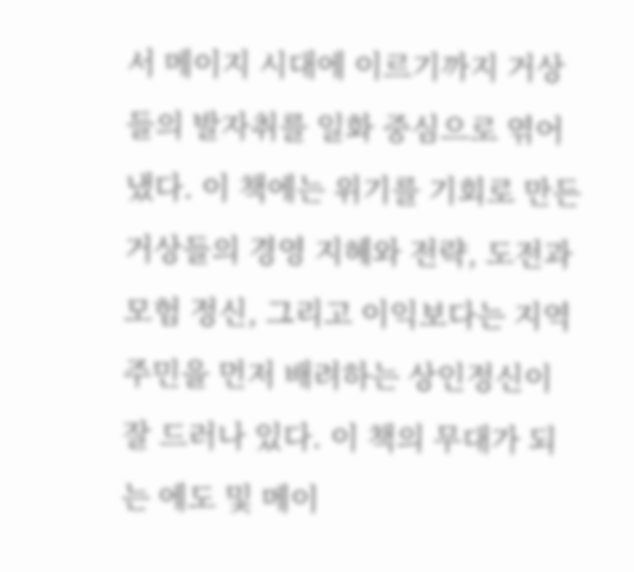서 메이지 시대에 이르기까지 거상들의 발자취를 일화 중심으로 엮어냈다. 이 책에는 위기를 기회로 만든 거상들의 경영 지혜와 전략, 도전과 모험 정신, 그리고 이익보다는 지역 주민을 먼저 배려하는 상인정신이 잘 드러나 있다. 이 책의 무대가 되는 에도 및 메이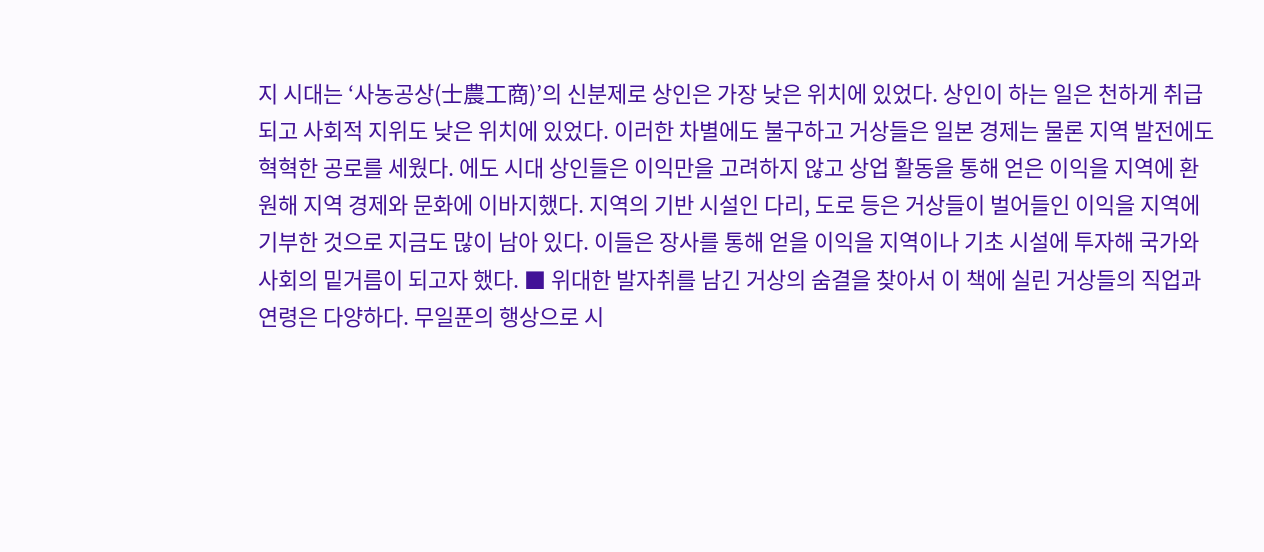지 시대는 ‘사농공상(士農工商)’의 신분제로 상인은 가장 낮은 위치에 있었다. 상인이 하는 일은 천하게 취급되고 사회적 지위도 낮은 위치에 있었다. 이러한 차별에도 불구하고 거상들은 일본 경제는 물론 지역 발전에도 혁혁한 공로를 세웠다. 에도 시대 상인들은 이익만을 고려하지 않고 상업 활동을 통해 얻은 이익을 지역에 환원해 지역 경제와 문화에 이바지했다. 지역의 기반 시설인 다리, 도로 등은 거상들이 벌어들인 이익을 지역에 기부한 것으로 지금도 많이 남아 있다. 이들은 장사를 통해 얻을 이익을 지역이나 기초 시설에 투자해 국가와 사회의 밑거름이 되고자 했다. ■ 위대한 발자취를 남긴 거상의 숨결을 찾아서 이 책에 실린 거상들의 직업과 연령은 다양하다. 무일푼의 행상으로 시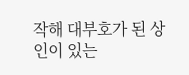작해 대부호가 된 상인이 있는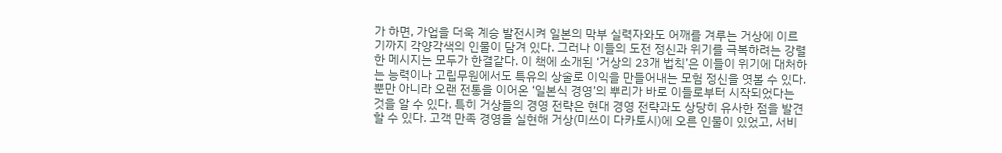가 하면, 가업을 더욱 계승 발전시켜 일본의 막부 실력자와도 어깨를 겨루는 거상에 이르기까지 각양각색의 인물이 담겨 있다. 그러나 이들의 도전 정신과 위기를 극복하려는 강렬한 메시지는 모두가 한결같다. 이 책에 소개된 ‘거상의 23개 법칙’은 이들이 위기에 대처하는 능력이나 고립무원에서도 특유의 상술로 이익을 만들어내는 모험 정신을 엿볼 수 있다. 뿐만 아니라 오랜 전통을 이어온 ‘일본식 경영’의 뿌리가 바로 이들로부터 시작되었다는 것을 알 수 있다. 특히 거상들의 경영 전략은 현대 경영 전략과도 상당히 유사한 점을 발견할 수 있다. 고객 만족 경영을 실현해 거상(미쓰이 다카토시)에 오른 인물이 있었고, 서비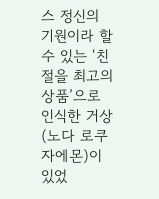스 정신의 기원이라 할 수 있는 ‘친절을 최고의 상품’으로 인식한 거상(노다 로쿠자에몬)이 있었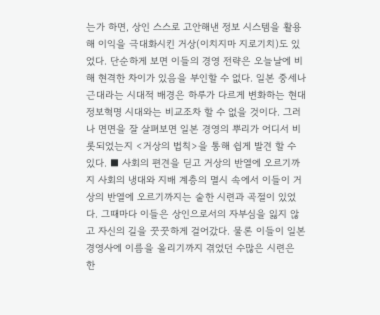는가 하면, 상인 스스로 고안해낸 정보 시스템을 활용해 이익을 극대화시킨 거상(이치지마 지로기치)도 있었다. 단순하게 보면 이들의 경영 전략은 오늘날에 비해 현격한 차이가 있음을 부인할 수 없다. 일본 중세나 근대라는 시대적 배경은 하루가 다르게 변화하는 현대 정보혁명 시대와는 비교조차 할 수 없을 것이다. 그러나 면면을 잘 살펴보면 일본 경영의 뿌리가 어디서 비롯되었는지 <거상의 법칙>을 통해 쉽게 발견 할 수 있다. ■ 사회의 편견을 딛고 거상의 반열에 오르기까지 사회의 냉대와 지배 계층의 멸시 속에서 이들이 거상의 반열에 오르기까지는 숱한 시련과 곡절이 있었다. 그때마다 이들은 상인으로서의 자부심을 잃지 않고 자신의 길을 꿋꿋하게 걸어갔다. 물론 이들이 일본 경영사에 이름을 올리기까지 겪었던 수많은 시련은 한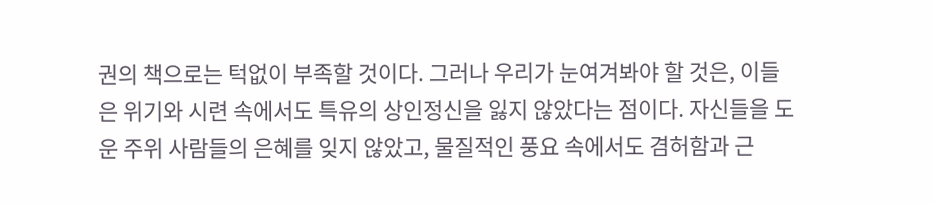권의 책으로는 턱없이 부족할 것이다. 그러나 우리가 눈여겨봐야 할 것은, 이들은 위기와 시련 속에서도 특유의 상인정신을 잃지 않았다는 점이다. 자신들을 도운 주위 사람들의 은혜를 잊지 않았고, 물질적인 풍요 속에서도 겸허함과 근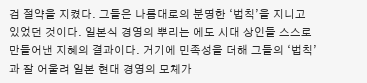검 절약을 지켰다. 그들은 나름대로의 분명한 ‘법칙’을 지니고 있었던 것이다. 일본식 경영의 뿌리는 에도 시대 상인들 스스로 만들어낸 지혜의 결과이다. 거기에 민족성을 더해 그들의 ‘법칙’과 잘 어울려 일본 현대 경영의 모체가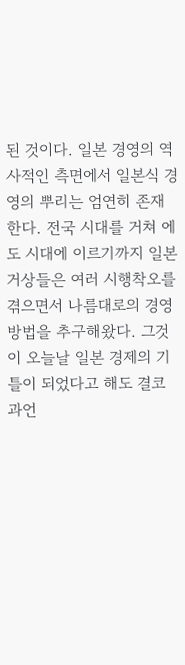된 것이다. 일본 경영의 역사적인 측면에서 일본식 경영의 뿌리는 엄연히 존재한다. 전국 시대를 거쳐 에도 시대에 이르기까지 일본 거상들은 여러 시행착오를 겪으면서 나름대로의 경영 방법을 추구해왔다. 그것이 오늘날 일본 경제의 기틀이 되었다고 해도 결코 과언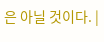은 아닐 것이다. |